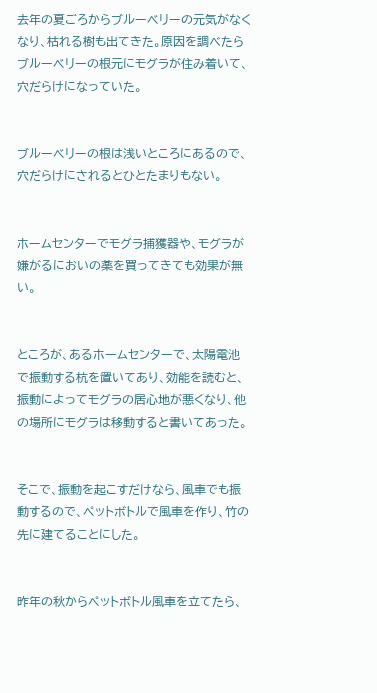去年の夏ごろからブルーベリーの元気がなくなり、枯れる樹も出てきた。原因を調べたらブルーベリーの根元にモグラが住み着いて、穴だらけになっていた。


ブルーベリーの根は浅いところにあるので、穴だらけにされるとひとたまりもない。


ホームセンターでモグラ捕獲器や、モグラが嫌がるにおいの薬を買ってきても効果が無い。


ところが、あるホームセンターで、太陽電池で振動する杭を置いてあり、効能を読むと、振動によってモグラの居心地が悪くなり、他の場所にモグラは移動すると書いてあった。


そこで、振動を起こすだけなら、風車でも振動するので、ペットボトルで風車を作り、竹の先に建てることにした。


昨年の秋からペットボトル風車を立てたら、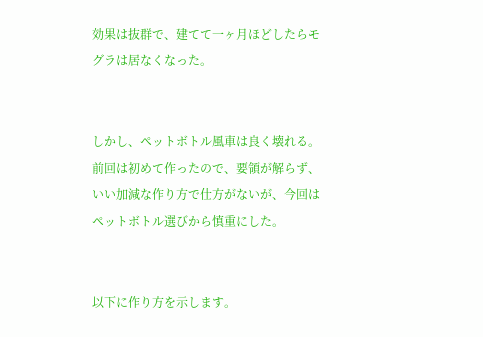効果は抜群で、建てて一ヶ月ほどしたらモグラは居なくなった。


しかし、ペットボトル風車は良く壊れる。前回は初めて作ったので、要領が解らず、いい加減な作り方で仕方がないが、今回はペットボトル選びから慎重にした。


以下に作り方を示します。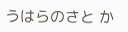うはらのさと か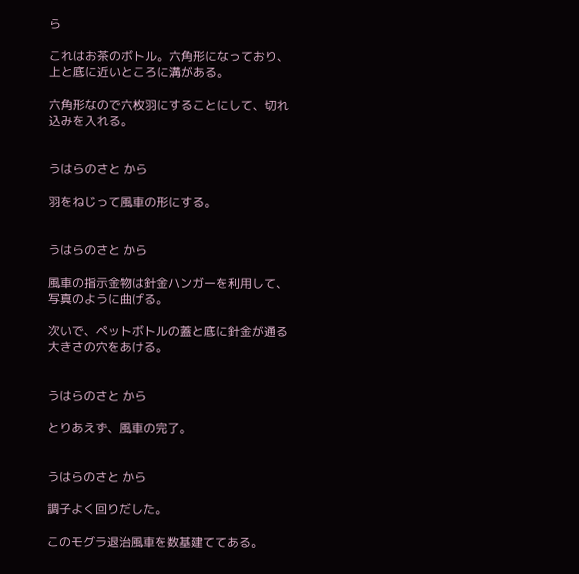ら

これはお茶のボトル。六角形になっており、上と底に近いところに溝がある。

六角形なので六枚羽にすることにして、切れ込みを入れる。


うはらのさと から

羽をねじって風車の形にする。


うはらのさと から

風車の指示金物は針金ハンガーを利用して、写真のように曲げる。

次いで、ペットボトルの蓋と底に針金が通る大きさの穴をあける。


うはらのさと から

とりあえず、風車の完了。


うはらのさと から

調子よく回りだした。

このモグラ退治風車を数基建ててある。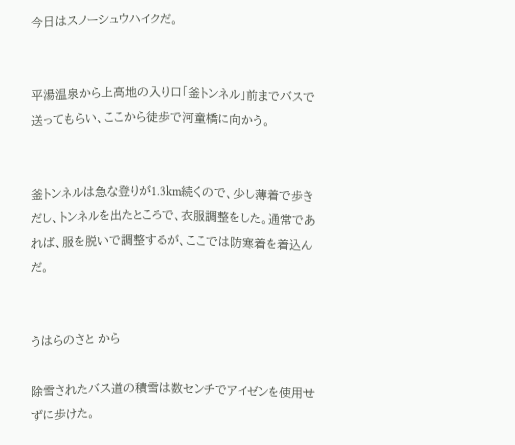今日はスノーシュウハイクだ。


平湯温泉から上高地の入り口「釜トンネル」前までバスで送ってもらい、ここから徒歩で河童橋に向かう。


釜トンネルは急な登りが1.3km続くので、少し薄着で歩きだし、トンネルを出たところで、衣服調整をした。通常であれば、服を脱いで調整するが、ここでは防寒着を着込んだ。


うはらのさと から

除雪されたバス道の積雪は数センチでアイゼンを使用せずに歩けた。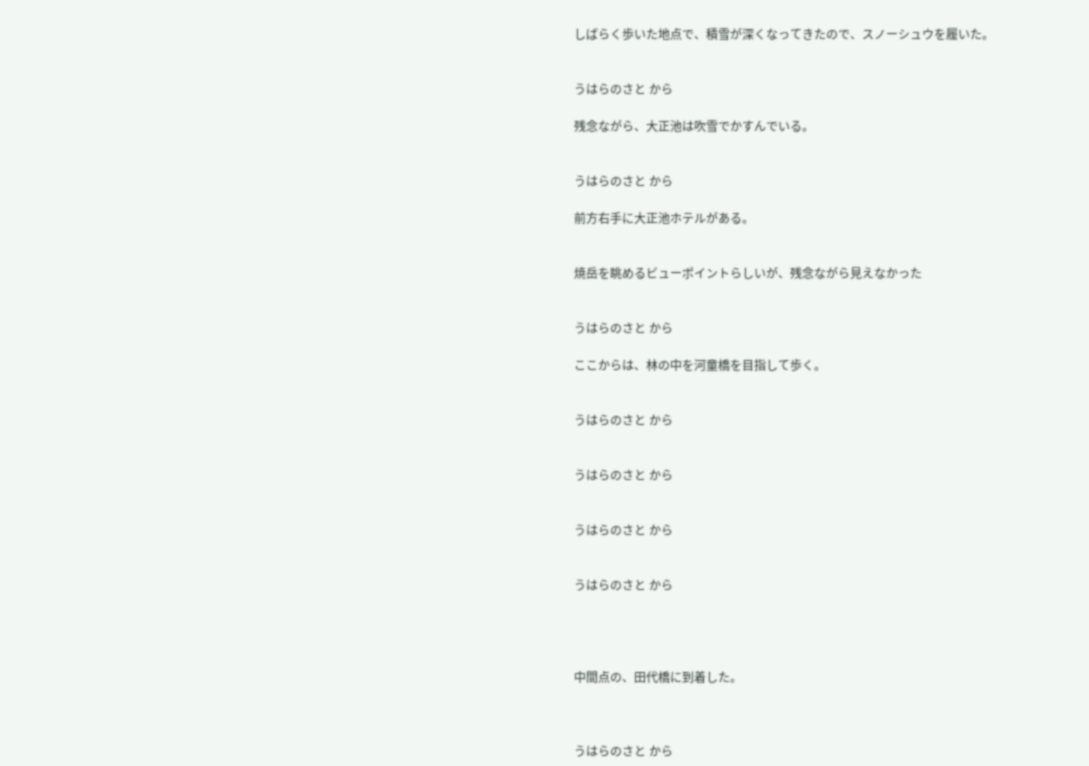しばらく歩いた地点で、積雪が深くなってきたので、スノーシュウを履いた。


うはらのさと から

残念ながら、大正池は吹雪でかすんでいる。


うはらのさと から

前方右手に大正池ホテルがある。


焼岳を眺めるビューポイントらしいが、残念ながら見えなかった


うはらのさと から

ここからは、林の中を河童橋を目指して歩く。


うはらのさと から


うはらのさと から


うはらのさと から


うはらのさと から




中間点の、田代橋に到着した。



うはらのさと から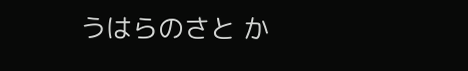うはらのさと か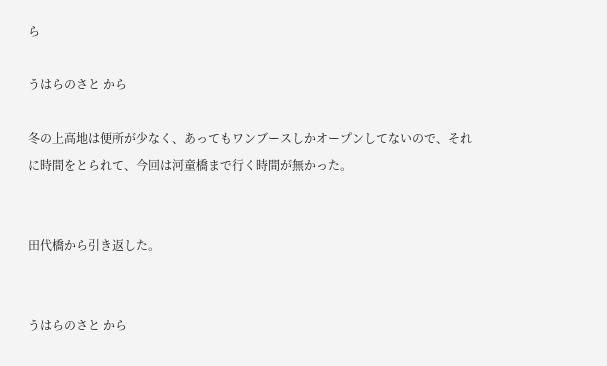ら

うはらのさと から

冬の上高地は便所が少なく、あってもワンブースしかオープンしてないので、それに時間をとられて、今回は河童橋まで行く時間が無かった。


田代橋から引き返した。


うはらのさと から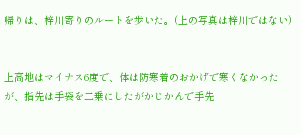帰りは、梓川寄りのルートを歩いた。(上の写真は梓川ではない)


上高地はマイナス6度で、体は防寒着のおかげで寒くなかったが、指先は手袋を二乗にしたがかじかんで手先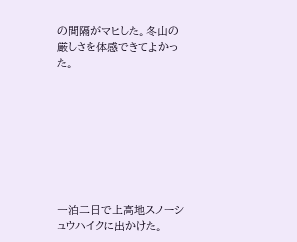の間隔がマヒした。冬山の厳しさを体感できてよかった。








一泊二日で上高地スノーシュウハイクに出かけた。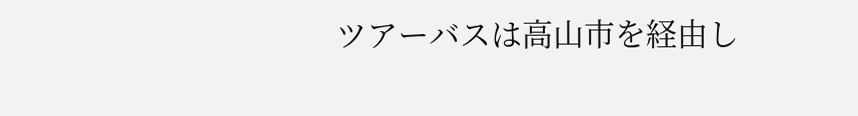ツアーバスは高山市を経由し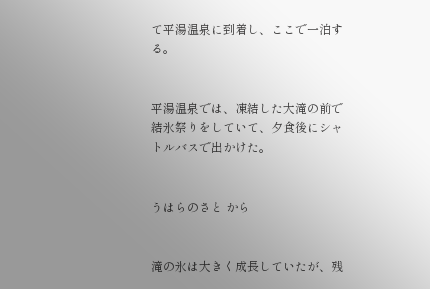て平湯温泉に到着し、ここで一泊する。


平湯温泉では、凍結した大滝の前で結氷祭りをしていて、夕食後にシャトルバスで出かけた。


うはらのさと から


滝の氷は大きく成長していたが、残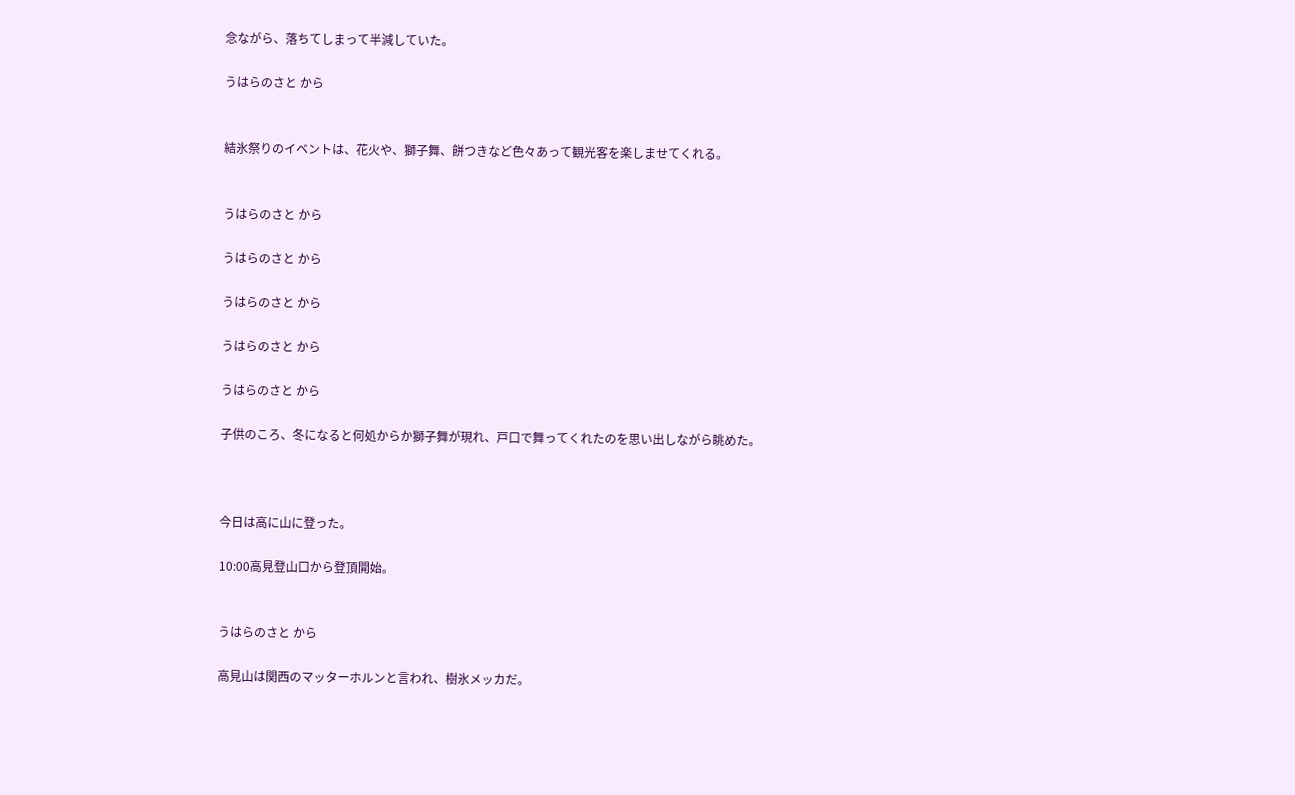念ながら、落ちてしまって半減していた。

うはらのさと から


結氷祭りのイベントは、花火や、獅子舞、餅つきなど色々あって観光客を楽しませてくれる。


うはらのさと から

うはらのさと から

うはらのさと から

うはらのさと から

うはらのさと から

子供のころ、冬になると何処からか獅子舞が現れ、戸口で舞ってくれたのを思い出しながら眺めた。



今日は高に山に登った。

10:00高見登山口から登頂開始。


うはらのさと から

高見山は関西のマッターホルンと言われ、樹氷メッカだ。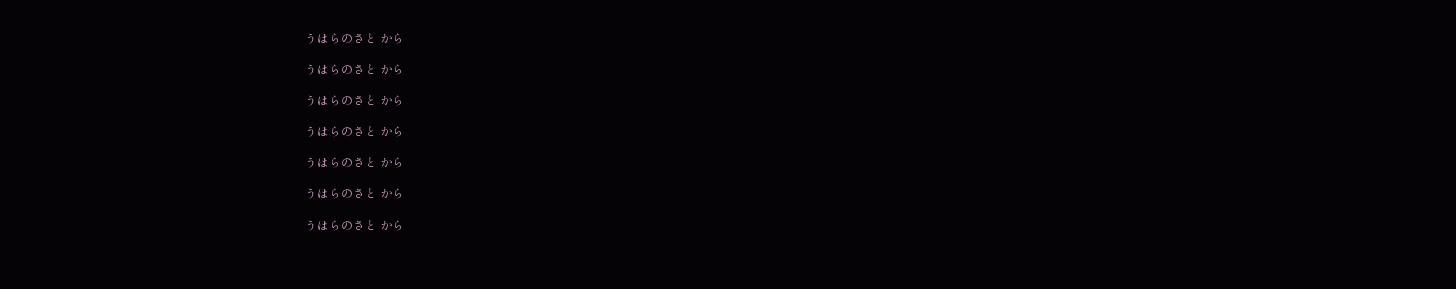うはらのさと から

うはらのさと から

うはらのさと から

うはらのさと から

うはらのさと から

うはらのさと から

うはらのさと から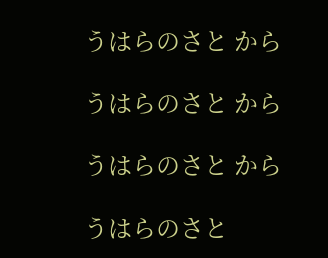うはらのさと から

うはらのさと から

うはらのさと から

うはらのさと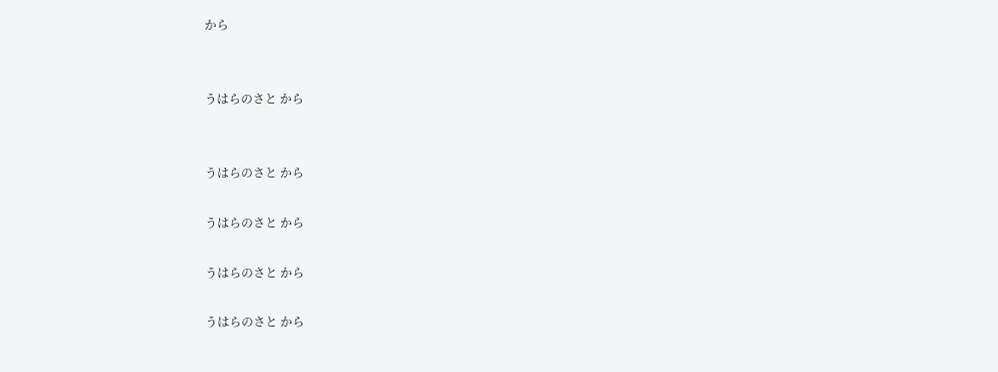から


うはらのさと から


うはらのさと から

うはらのさと から

うはらのさと から

うはらのさと から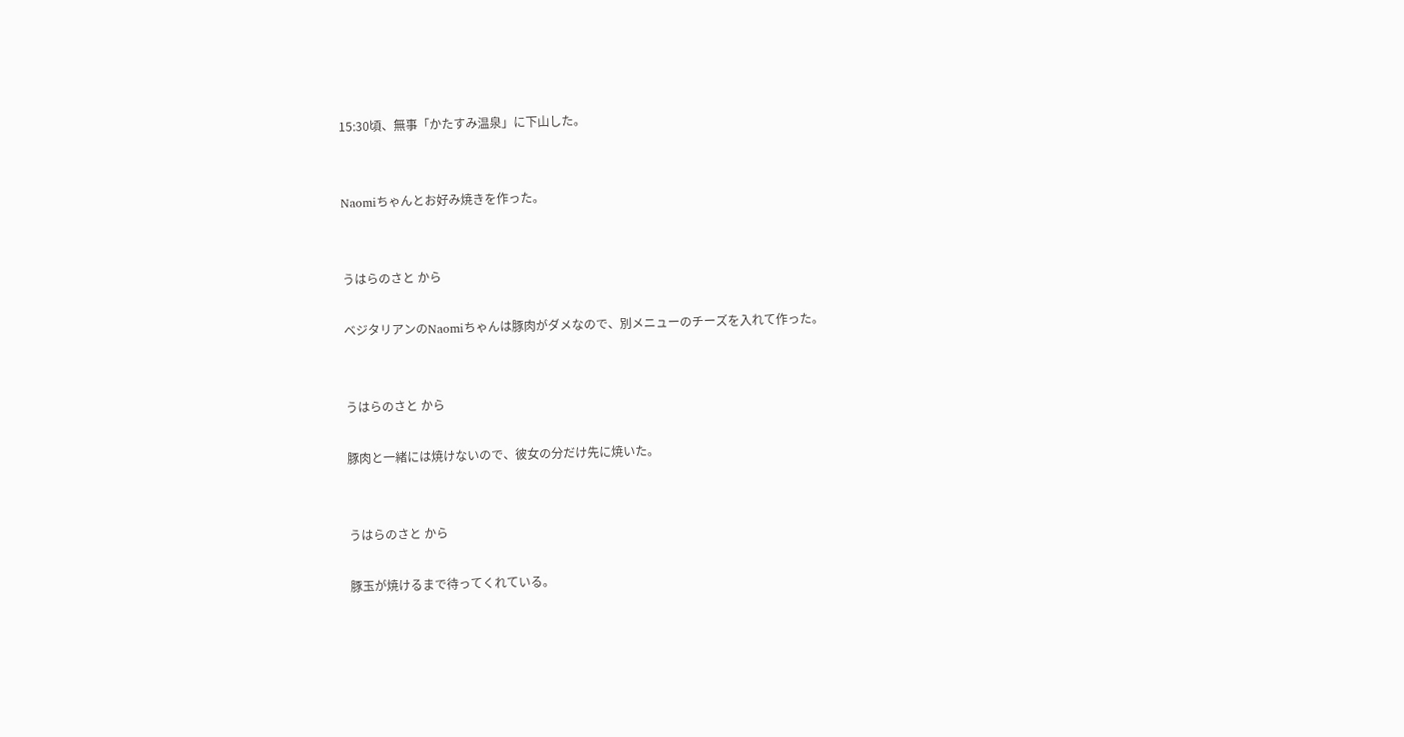15:30頃、無事「かたすみ温泉」に下山した。


Naomiちゃんとお好み焼きを作った。


うはらのさと から

ベジタリアンのNaomiちゃんは豚肉がダメなので、別メニューのチーズを入れて作った。


うはらのさと から

豚肉と一緒には焼けないので、彼女の分だけ先に焼いた。


うはらのさと から

豚玉が焼けるまで待ってくれている。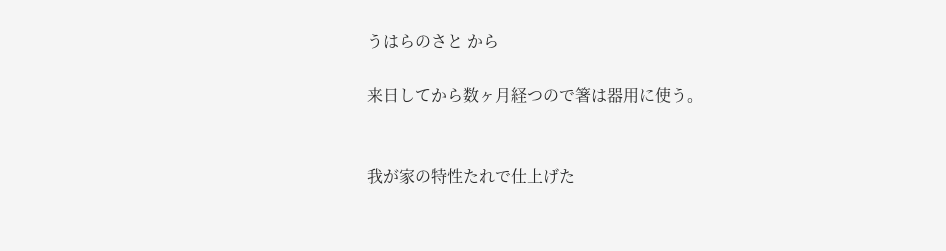うはらのさと から

来日してから数ヶ月経つので箸は器用に使う。


我が家の特性たれで仕上げた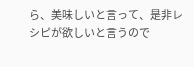ら、美味しいと言って、是非レシピが欲しいと言うので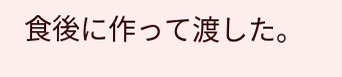食後に作って渡した。